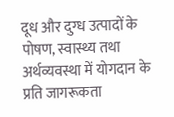दूध और दुग्ध उत्पादों के पोषण, स्वास्थ्य तथा अर्थव्यवस्था में योगदान के प्रति जागरूकता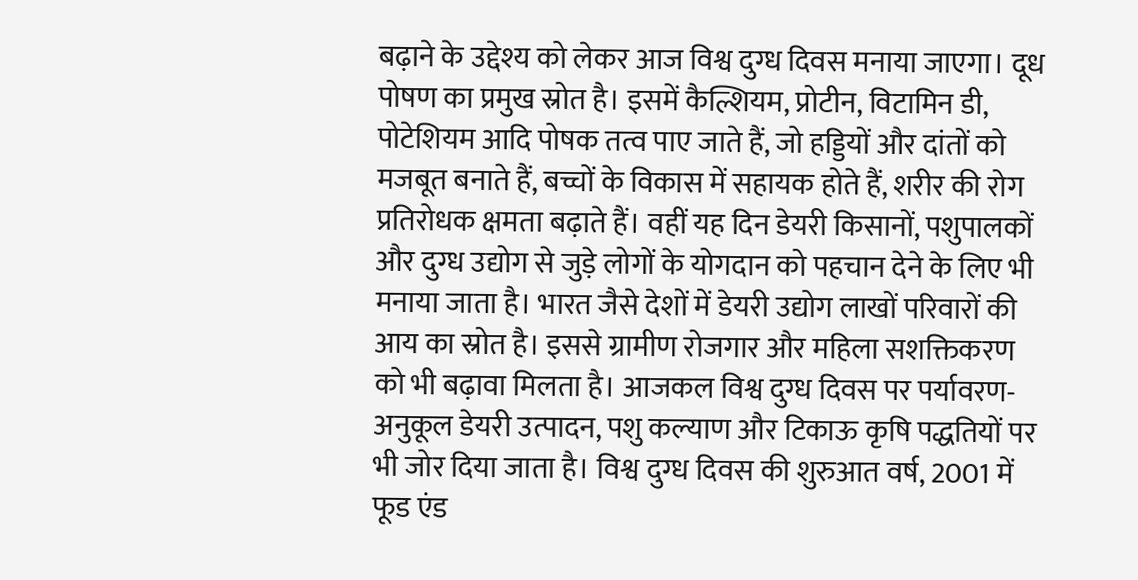बढ़ाने के उद्देश्य को लेकर आज विश्व दुग्ध दिवस मनाया जाएगा। दूध पोषण का प्रमुख स्रोत है। इसमें कैल्शियम, प्रोटीन, विटामिन डी, पोटेशियम आदि पोषक तत्व पाए जाते हैं, जो हड्डियों और दांतों को मजबूत बनाते हैं, बच्चों के विकास में सहायक होते हैं, शरीर की रोग प्रतिरोधक क्षमता बढ़ाते हैं। वहीं यह दिन डेयरी किसानों, पशुपालकों और दुग्ध उद्योग से जुड़े लोगों के योगदान को पहचान देने के लिए भी मनाया जाता है। भारत जैसे देशों में डेयरी उद्योग लाखों परिवारों की आय का स्रोत है। इससे ग्रामीण रोजगार और महिला सशक्तिकरण को भी बढ़ावा मिलता है। आजकल विश्व दुग्ध दिवस पर पर्यावरण-अनुकूल डेयरी उत्पादन, पशु कल्याण और टिकाऊ कृषि पद्धतियों पर भी जोर दिया जाता है। विश्व दुग्ध दिवस की शुरुआत वर्ष, 2001 में फूड एंड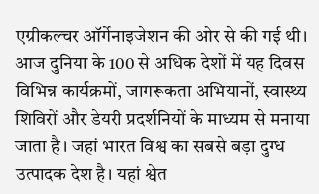एग्रीकल्चर ऑर्गेनाइजेशन की ओर से की गई थी। आज दुनिया के 100 से अधिक देशों में यह दिवस विभिन्न कार्यक्रमों, जागरूकता अभियानों, स्वास्थ्य शिविरों और डेयरी प्रदर्शनियों के माध्यम से मनाया जाता है। जहां भारत विश्व का सबसे बड़ा दुग्ध उत्पादक देश है। यहां श्वेत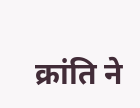क्रांति ने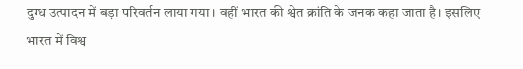दुग्ध उत्पादन में बड़ा परिवर्तन लाया गया। वहीं भारत की श्वेत क्रांति के जनक कहा जाता है। इसलिए भारत में विश्व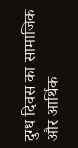दुग्ध दिवस का सामाजिक और आर्थिक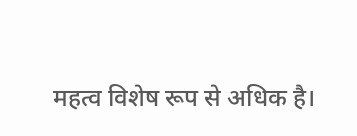महत्व विशेष रूप से अधिक है।